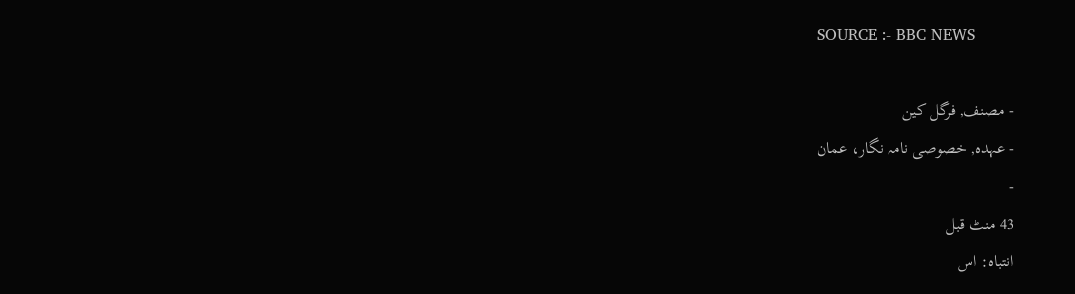SOURCE :- BBC NEWS

- مصنف, فرگل کین
- عہدہ, خصوصی نامہ نگار، عمان
-
43 منٹ قبل
انتباہ: اس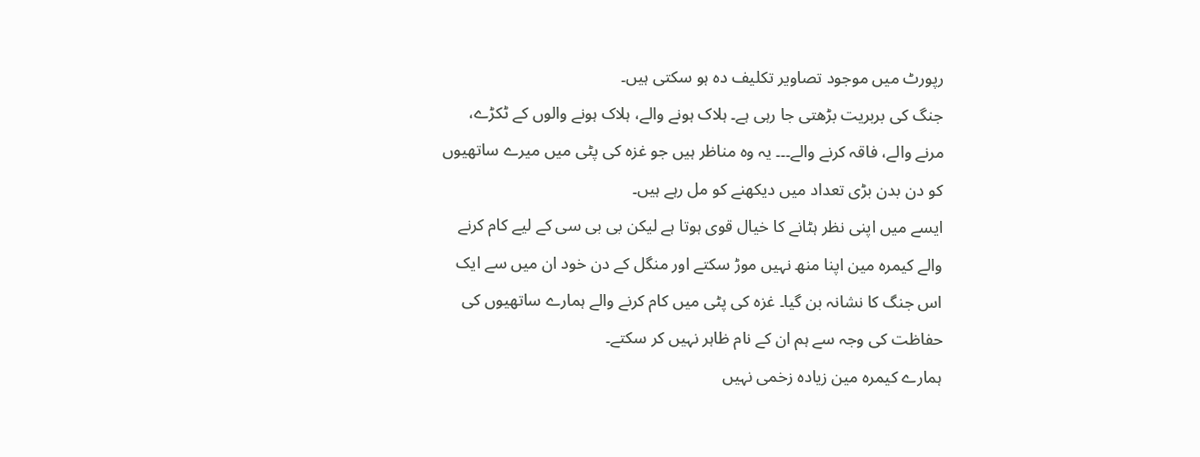رپورٹ میں موجود تصاویر تکلیف دہ ہو سکتی ہیں۔
جنگ کی بربریت بڑھتی جا رہی ہے۔ ہلاک ہونے والے، ہلاک ہونے والوں کے ٹکڑے، مرنے والے، فاقہ کرنے والے۔۔۔ یہ وہ مناظر ہیں جو غزہ کی پٹی میں میرے ساتھیوں کو دن بدن بڑی تعداد میں دیکھنے کو مل رہے ہیں۔
ایسے میں اپنی نظر ہٹانے کا خیال قوی ہوتا ہے لیکن بی بی سی کے لیے کام کرنے والے کیمرہ مین اپنا منھ نہیں موڑ سکتے اور منگل کے دن خود ان میں سے ایک اس جنگ کا نشانہ بن گیا۔ غزہ کی پٹی میں کام کرنے والے ہمارے ساتھیوں کی حفاظت کی وجہ سے ہم ان کے نام ظاہر نہیں کر سکتے۔
ہمارے کیمرہ مین زیادہ زخمی نہیں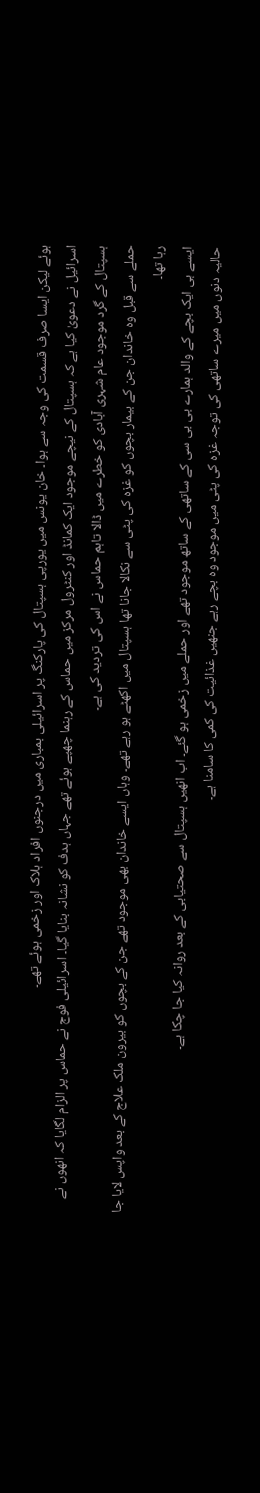ہوئے لیکن ایسا صرف قسمت کی وجہ سے ہوا۔ خان یونس میں یورپی ہسپتال کی پارکنگ پر اسرائیلی بمباری میں درجنوں افراد ہلاک اور زخمی ہوئے تھے۔
اسرائیل نے دعویٰ کیا ہے کہ ہسپتال کے نیچے موجود ایک کمانڈ اور کنٹرول مرکز میں حماس کے رہنما چھپے ہوئے تھے جہاں ہدف کو نشانہ بنایا گیا۔ اسرائیلی فوج نے حماس پر الزام لگایا کہ انھوں نے ہسپتال کے گرد موجود عام شہری آبادی کو خطرے میں ڈالا تاہم حماس نے اس کی تردید کی ہے۔
حملے سے قبل وہ خاندان جن کے بیمار بچوں کو غزہ کی پٹی سے نکالا جانا تھا ہسپتال میں اکھٹے ہو رہے تھے۔ وہاں ایسے خاندان بھی موجود تھے جن کے بچوں کو بیرون ملک علاج کے بعد واپس لایا جا رہا تھا۔
ایسے ہی ایک بچے کے والد ہمارے بی بی سی کے ساتھی کے ساتھ موجود تھے اور حملے میں زخمی ہو گئے۔ اب انھیں ہسپتال سے صحتیابی کے بعد روانہ کیا جا چکا ہے۔
حالیہ دنوں میں میرے ساتھی کی توجہ غزہ کی پٹی میں موجود وہ بچے رہے جنھیں غذائیت کی کمی کا سامنا ہے۔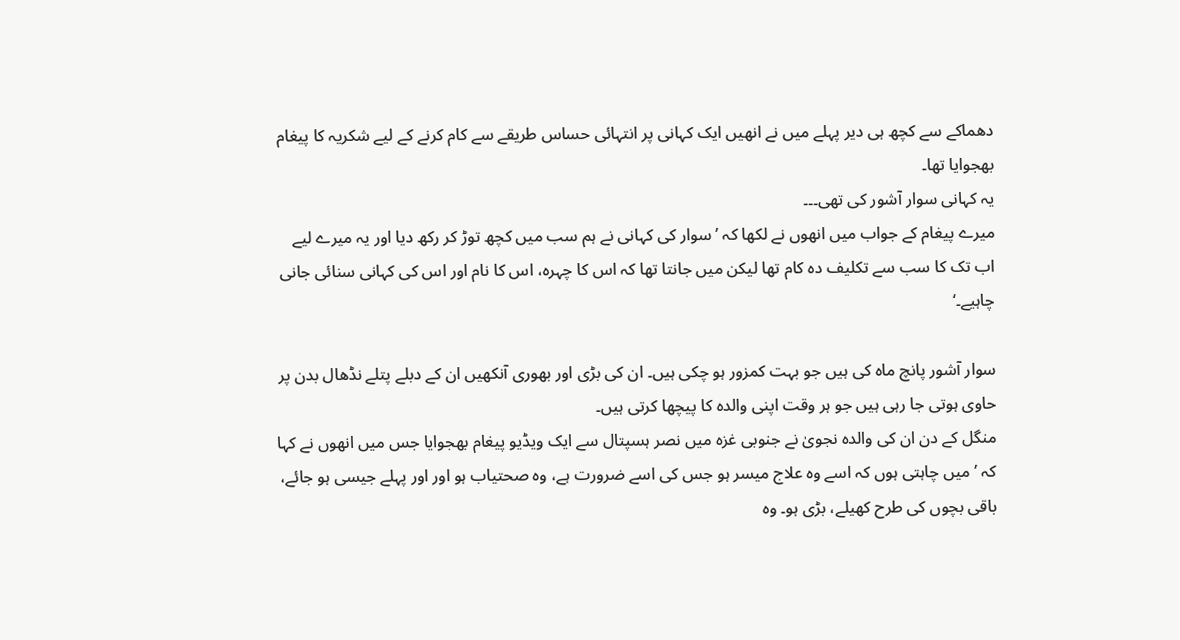دھماکے سے کچھ ہی دیر پہلے میں نے انھیں ایک کہانی پر انتہائی حساس طریقے سے کام کرنے کے لیے شکریہ کا پیغام بھجوایا تھا۔
یہ کہانی سوار آشور کی تھی۔۔۔
میرے پیغام کے جواب میں انھوں نے لکھا کہ ’سوار کی کہانی نے ہم سب میں کچھ توڑ کر رکھ دیا اور یہ میرے لیے اب تک کا سب سے تکلیف دہ کام تھا لیکن میں جانتا تھا کہ اس کا چہرہ، اس کا نام اور اس کی کہانی سنائی جانی چاہیے۔‘

سوار آشور پانچ ماہ کی ہیں جو بہت کمزور ہو چکی ہیں۔ ان کی بڑی اور بھوری آنکھیں ان کے دبلے پتلے نڈھال بدن پر حاوی ہوتی جا رہی ہیں جو ہر وقت اپنی والدہ کا پیچھا کرتی ہیں۔
منگل کے دن ان کی والدہ نجویٰ نے جنوبی غزہ میں نصر ہسپتال سے ایک ویڈیو پیغام بھجوایا جس میں انھوں نے کہا کہ ’میں چاہتی ہوں کہ اسے وہ علاج میسر ہو جس کی اسے ضرورت ہے، وہ صحتیاب ہو اور اور پہلے جیسی ہو جائے، باقی بچوں کی طرح کھیلے، بڑی ہو۔ وہ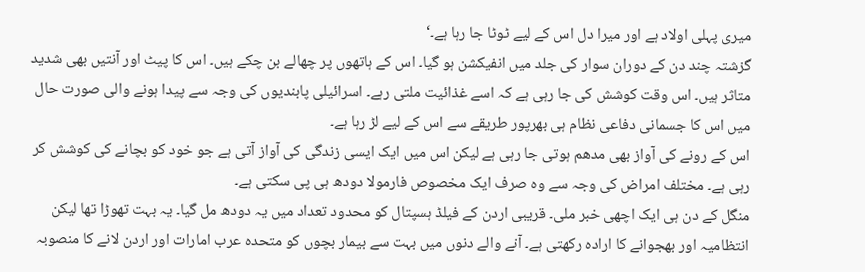میری پہلی اولاد ہے اور میرا دل اس کے لیے ٹوٹا جا رہا ہے۔‘
گزشتہ چند دن کے دوران سوار کی جلد میں انفیکشن ہو گیا۔ اس کے ہاتھوں پر چھالے بن چکے ہیں۔ اس کا پیٹ اور آنتیں بھی شدید متاثر ہیں۔ اس وقت کوشش کی جا رہی ہے کہ اسے غذائیت ملتی رہے۔ اسرائیلی پابندیوں کی وجہ سے پیدا ہونے والی صورت حال میں اس کا جسمانی دفاعی نظام ہی بھرپور طریقے سے اس کے لیے لڑ رہا ہے۔
اس کے رونے کی آواز بھی مدھم ہوتی جا رہی ہے لیکن اس میں ایک ایسی زندگی کی آواز آتی ہے جو خود کو بچانے کی کوشش کر رہی ہے۔ مختلف امراض کی وجہ سے وہ صرف ایک مخصوص فارمولا دودھ ہی پی سکتی ہے۔
منگل کے دن ہی ایک اچھی خبر ملی۔ قریبی اردن کے فیلڈ ہسپتال کو محدود تعداد میں یہ دودھ مل گیا۔ یہ بہت تھوڑا تھا لیکن انتظامیہ اور بھجوانے کا ارادہ رکھتی ہے۔ آنے والے دنوں میں بہت سے بیمار بچوں کو متحدہ عرب امارات اور اردن لانے کا منصوبہ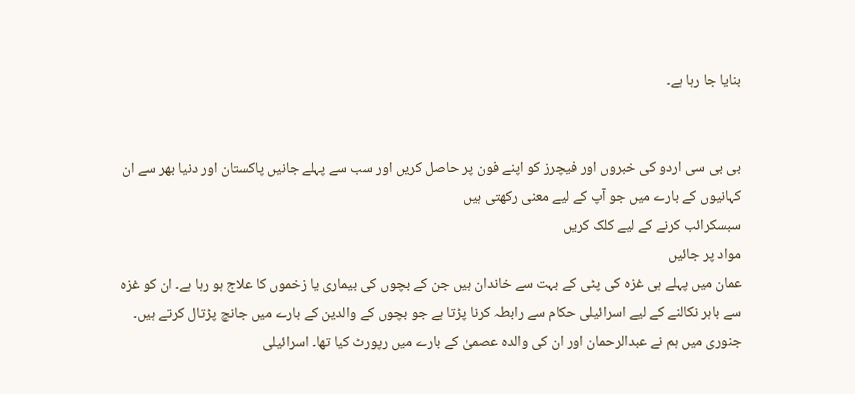بنایا جا رہا ہے۔


بی بی سی اردو کی خبروں اور فیچرز کو اپنے فون پر حاصل کریں اور سب سے پہلے جانیں پاکستان اور دنیا بھر سے ان کہانیوں کے بارے میں جو آپ کے لیے معنی رکھتی ہیں
سبسکرائب کرنے کے لیے کلک کریں
مواد پر جائیں
عمان میں پہلے ہی غزہ کی پٹی کے بہت سے خاندان ہیں جن کے بچوں کی بیماری یا زخموں کا علاج ہو رہا ہے۔ ان کو غزہ سے باہر نکالنے کے لیے اسرائیلی حکام سے رابطہ کرنا پڑتا ہے جو بچوں کے والدین کے بارے میں جانچ پڑتال کرتے ہیں۔
جنوری میں ہم نے عبدالرحمان اور ان کی والدہ عصمیٰ کے بارے میں رپورٹ کیا تھا۔ اسرائیلی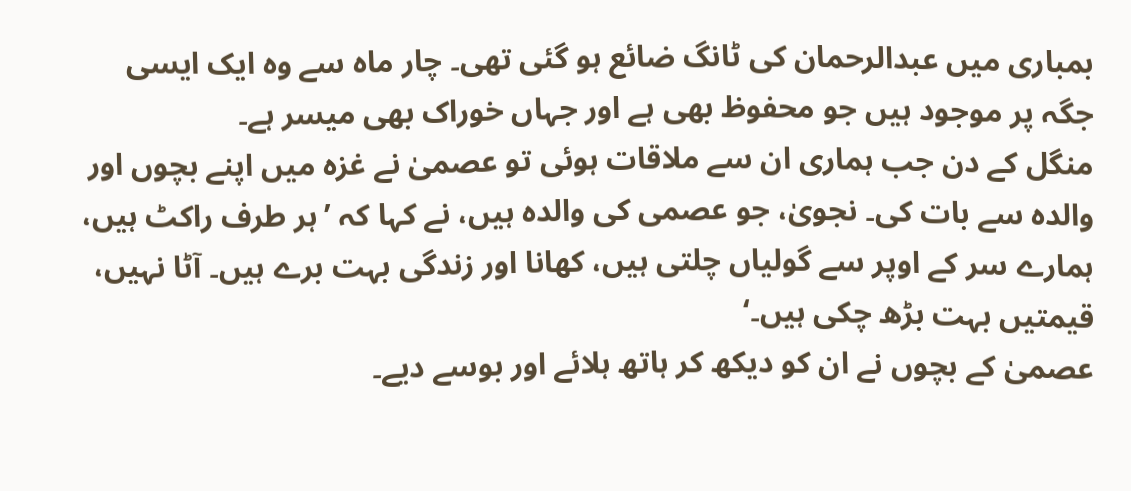بمباری میں عبدالرحمان کی ٹانگ ضائع ہو گئی تھی۔ چار ماہ سے وہ ایک ایسی جگہ پر موجود ہیں جو محفوظ بھی ہے اور جہاں خوراک بھی میسر ہے۔
منگل کے دن جب ہماری ان سے ملاقات ہوئی تو عصمیٰ نے غزہ میں اپنے بچوں اور والدہ سے بات کی۔ نجویٰ، جو عصمی کی والدہ ہیں، نے کہا کہ ’ہر طرف راکٹ ہیں، ہمارے سر کے اوپر سے گولیاں چلتی ہیں، کھانا اور زندگی بہت برے ہیں۔ آٹا نہیں، قیمتیں بہت بڑھ چکی ہیں۔‘
عصمیٰ کے بچوں نے ان کو دیکھ کر ہاتھ ہلائے اور بوسے دیے۔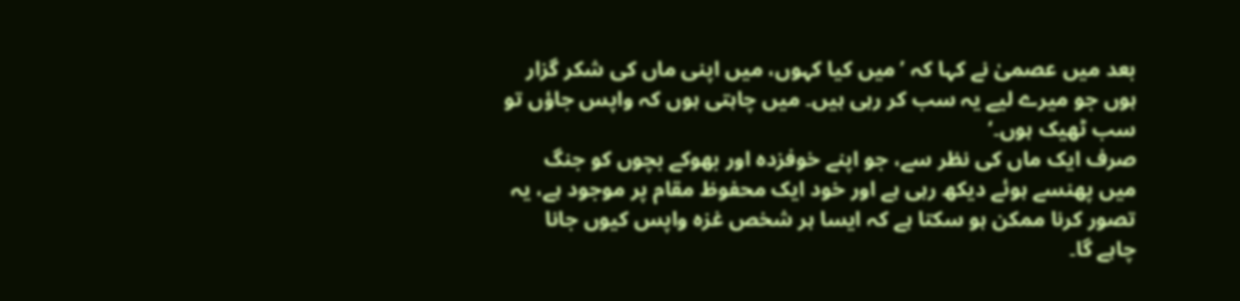بعد میں عصمیٰ نے کہا کہ ’میں کیا کہوں، میں اپنی ماں کی شکر گزار ہوں جو میرے لیے یہ سب کر رہی ہیں۔ میں چاہتی ہوں کہ واپس جاؤں تو سب ٹھیک ہوں۔‘
صرف ایک ماں کی نظر سے، جو اپنے خوفزدہ اور بھوکے بچوں کو جنگ میں پھنسے ہوئے دیکھ رہی ہے اور خود ایک محفوظ مقام پر موجود ہے، یہ تصور کرنا ممکن ہو سکتا ہے کہ ایسا ہر شخص غزہ واپس کیوں جانا چاہے گا۔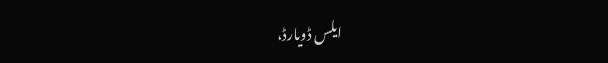ایلس ڈویارڈ،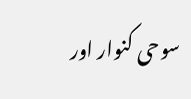سوحی کنوار اور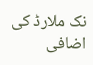نک ملارڈ کی اضافی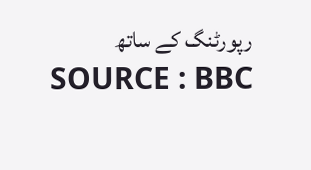رپورٹنگ کے ساتھ
SOURCE : BBC